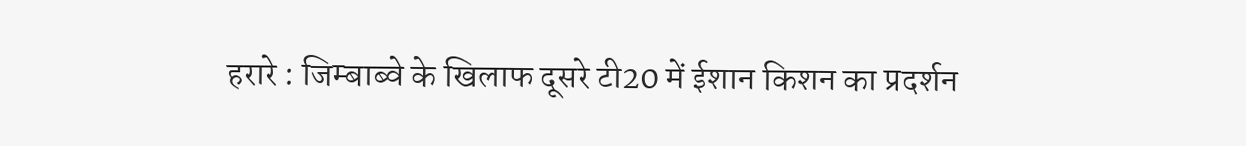हरारे : जिम्बाब्वे के खिलाफ दूसरे टी20 में ईशान किशन का प्रदर्शन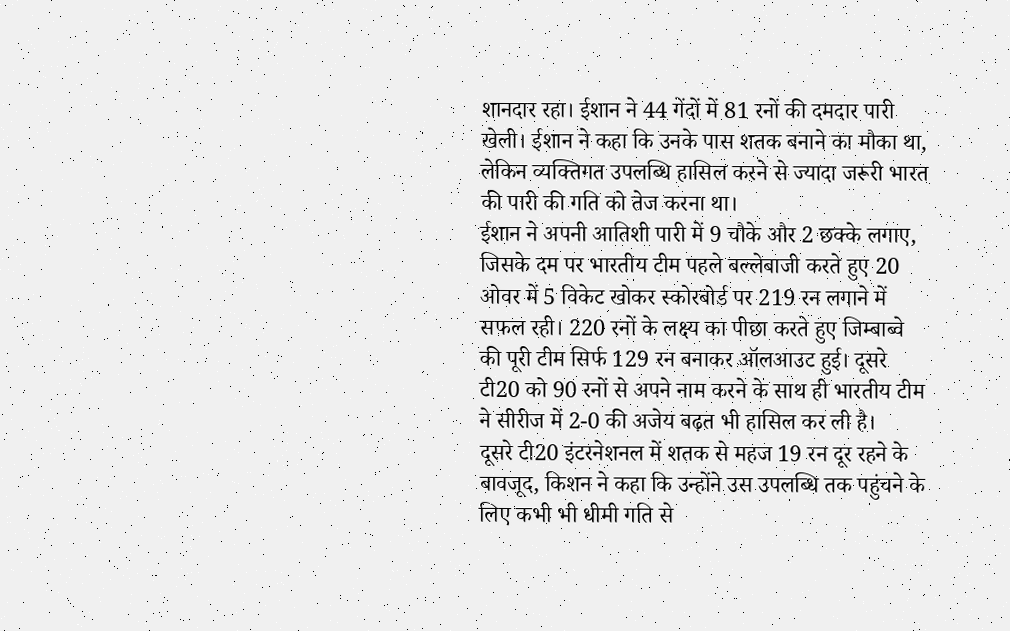शानदार रहा। ईशान ने 44 गेंदों में 81 रनों की दमदार पारी खेली। ईशान ने कहा कि उनके पास शतक बनाने का मौका था, लेकिन व्यक्तिगत उपलब्धि हासिल करने से ज्यादा जरूरी भारत की पारी की गति को तेज करना था।
ईशान ने अपनी आतिशी पारी में 9 चौके और 2 छक्के लगाए, जिसके दम पर भारतीय टीम पहले बल्लेबाजी करते हुए 20 ओवर में 5 विकेट खोकर स्कोरबोर्ड पर 219 रन लगाने में सफल रही। 220 रनों के लक्ष्य का पीछा करते हुए जिम्बाब्वे की पूरी टीम सिर्फ 129 रन बनाकर ऑलआउट हुई। दूसरे टी20 को 90 रनों से अपने नाम करने के साथ ही भारतीय टीम ने सीरीज में 2-0 की अजेय बढ़त भी हासिल कर ली है।
दूसरे टी20 इंटरनेशनल में शतक से महज 19 रन दूर रहने के बावजूद, किशन ने कहा कि उन्होंने उस उपलब्धि तक पहुंचने के लिए कभी भी धीमी गति से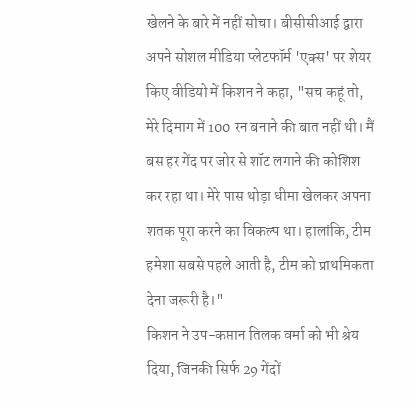खेलने के बारे में नहीं सोचा। बीसीसीआई द्वारा अपने सोशल मीडिया प्लेटफॉर्म 'एक्स' पर शेयर किए वीडियो में किशन ने कहा, "सच कहूं तो, मेरे दिमाग में 100 रन बनाने की बात नहीं थी। मैं बस हर गेंद पर जोर से शॉट लगाने की कोशिश कर रहा था। मेरे पास थोड़ा धीमा खेलकर अपना शतक पूरा करने का विकल्प था। हालांकि, टीम हमेशा सबसे पहले आती है, टीम को प्राथमिकता देना जरूरी है।"
किशन ने उप-कप्तान तिलक वर्मा को भी श्रेय दिया, जिनकी सिर्फ 29 गेंदों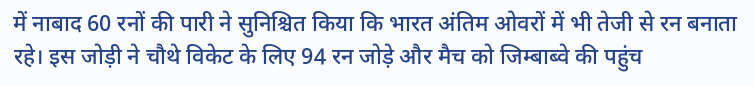में नाबाद 60 रनों की पारी ने सुनिश्चित किया कि भारत अंतिम ओवरों में भी तेजी से रन बनाता रहे। इस जोड़ी ने चौथे विकेट के लिए 94 रन जोड़े और मैच को जिम्बाब्वे की पहुंच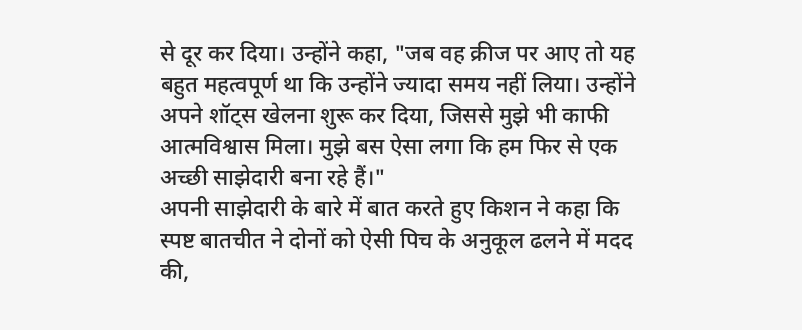से दूर कर दिया। उन्होंने कहा, "जब वह क्रीज पर आए तो यह बहुत महत्वपूर्ण था कि उन्होंने ज्यादा समय नहीं लिया। उन्होंने अपने शॉट्स खेलना शुरू कर दिया, जिससे मुझे भी काफी आत्मविश्वास मिला। मुझे बस ऐसा लगा कि हम फिर से एक अच्छी साझेदारी बना रहे हैं।"
अपनी साझेदारी के बारे में बात करते हुए किशन ने कहा कि स्पष्ट बातचीत ने दोनों को ऐसी पिच के अनुकूल ढलने में मदद की,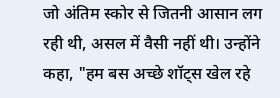जो अंतिम स्कोर से जितनी आसान लग रही थी, असल में वैसी नहीं थी। उन्होंने कहा, "हम बस अच्छे शॉट्स खेल रहे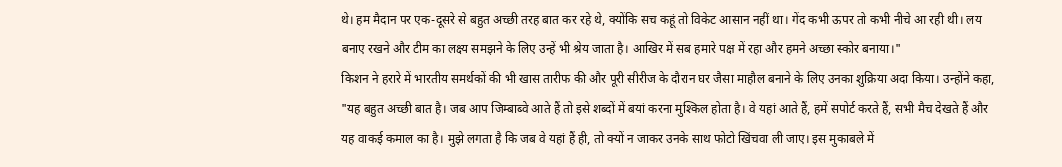थे। हम मैदान पर एक-दूसरे से बहुत अच्छी तरह बात कर रहे थे, क्योंकि सच कहूं तो विकेट आसान नहीं था। गेंद कभी ऊपर तो कभी नीचे आ रही थी। लय बनाए रखने और टीम का लक्ष्य समझने के लिए उन्हें भी श्रेय जाता है। आखिर में सब हमारे पक्ष में रहा और हमने अच्छा स्कोर बनाया।"
किशन ने हरारे में भारतीय समर्थकों की भी खास तारीफ की और पूरी सीरीज के दौरान घर जैसा माहौल बनाने के लिए उनका शुक्रिया अदा किया। उन्होंने कहा, "यह बहुत अच्छी बात है। जब आप जिम्बाब्वे आते हैं तो इसे शब्दों में बयां करना मुश्किल होता है। वे यहां आते हैं, हमें सपोर्ट करते हैं, सभी मैच देखते हैं और यह वाकई कमाल का है। मुझे लगता है कि जब वे यहां हैं ही, तो क्यों न जाकर उनके साथ फोटो खिंचवा ली जाए। इस मुकाबले में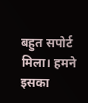बहुत सपोर्ट मिला। हमने इसका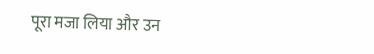पूरा मजा लिया और उन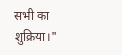सभी का शुक्रिया।"